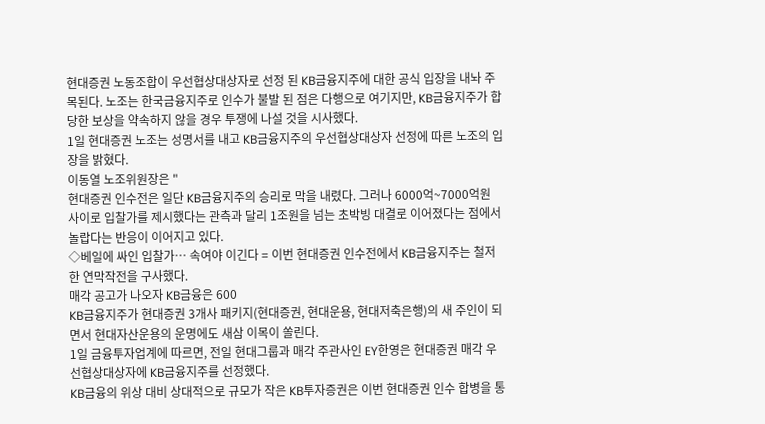현대증권 노동조합이 우선협상대상자로 선정 된 KB금융지주에 대한 공식 입장을 내놔 주목된다. 노조는 한국금융지주로 인수가 불발 된 점은 다행으로 여기지만, KB금융지주가 합당한 보상을 약속하지 않을 경우 투쟁에 나설 것을 시사했다.
1일 현대증권 노조는 성명서를 내고 KB금융지주의 우선협상대상자 선정에 따른 노조의 입장을 밝혔다.
이동열 노조위원장은 "
현대증권 인수전은 일단 KB금융지주의 승리로 막을 내렸다. 그러나 6000억~7000억원 사이로 입찰가를 제시했다는 관측과 달리 1조원을 넘는 초박빙 대결로 이어졌다는 점에서 놀랍다는 반응이 이어지고 있다.
◇베일에 싸인 입찰가… 속여야 이긴다 = 이번 현대증권 인수전에서 KB금융지주는 철저한 연막작전을 구사했다.
매각 공고가 나오자 KB금융은 600
KB금융지주가 현대증권 3개사 패키지(현대증권, 현대운용, 현대저축은행)의 새 주인이 되면서 현대자산운용의 운명에도 새삼 이목이 쏠린다.
1일 금융투자업계에 따르면, 전일 현대그룹과 매각 주관사인 EY한영은 현대증권 매각 우선협상대상자에 KB금융지주를 선정했다.
KB금융의 위상 대비 상대적으로 규모가 작은 KB투자증권은 이번 현대증권 인수 합병을 통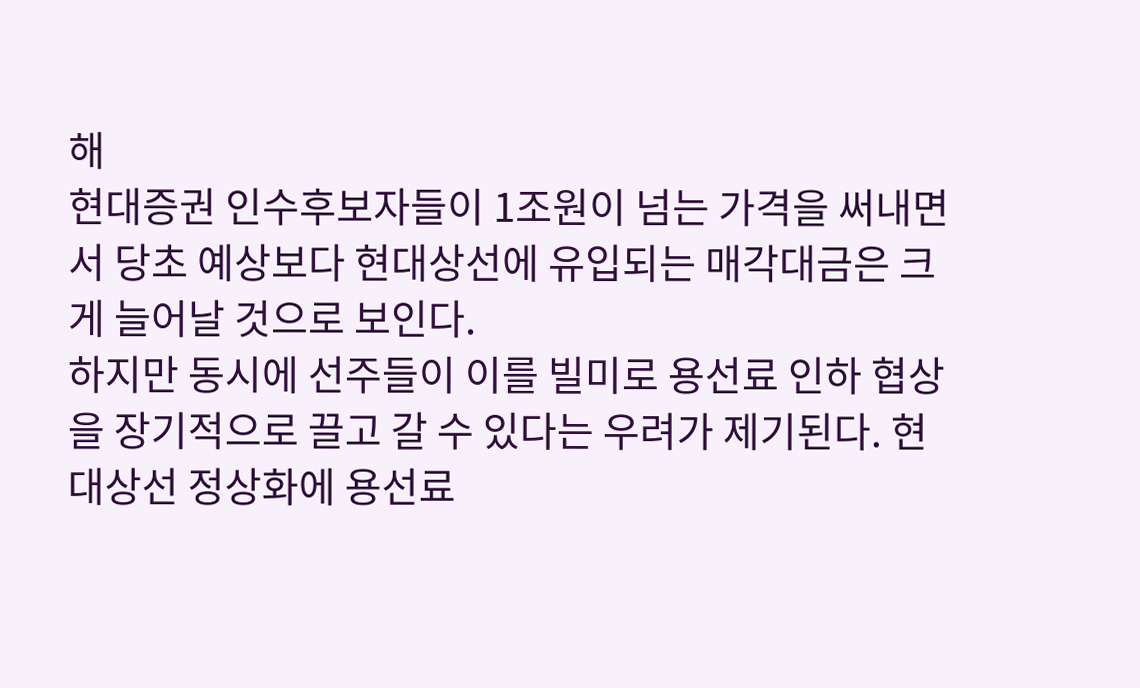해
현대증권 인수후보자들이 1조원이 넘는 가격을 써내면서 당초 예상보다 현대상선에 유입되는 매각대금은 크게 늘어날 것으로 보인다.
하지만 동시에 선주들이 이를 빌미로 용선료 인하 협상을 장기적으로 끌고 갈 수 있다는 우려가 제기된다. 현대상선 정상화에 용선료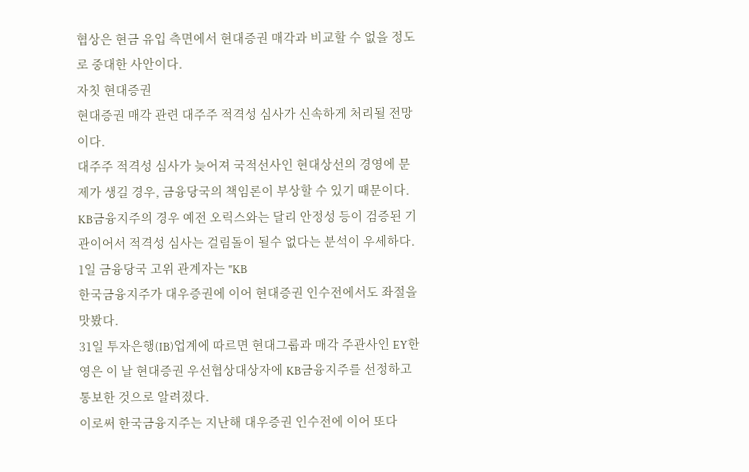협상은 현금 유입 측면에서 현대증권 매각과 비교할 수 없을 정도로 중대한 사안이다.
자칫 현대증권
현대증권 매각 관련 대주주 적격성 심사가 신속하게 처리될 전망이다.
대주주 적격성 심사가 늦어져 국적선사인 현대상선의 경영에 문제가 생길 경우, 금융당국의 책임론이 부상할 수 있기 때문이다. KB금융지주의 경우 예전 오릭스와는 달리 안정성 등이 검증된 기관이어서 적격성 심사는 걸림돌이 될수 없다는 분석이 우세하다.
1일 금융당국 고위 관계자는 "KB
한국금융지주가 대우증권에 이어 현대증권 인수전에서도 좌절을 맛봤다.
31일 투자은행(IB)업계에 따르면 현대그룹과 매각 주관사인 EY한영은 이 날 현대증권 우선협상대상자에 KB금융지주를 선정하고 통보한 것으로 알려졌다.
이로써 한국금융지주는 지난해 대우증권 인수전에 이어 또다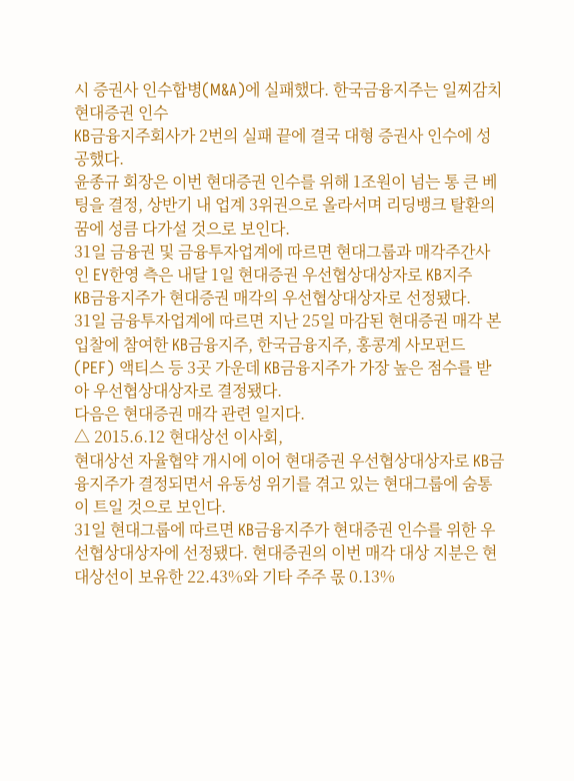시 증권사 인수합병(M&A)에 실패했다. 한국금융지주는 일찌감치 현대증권 인수
KB금융지주회사가 2번의 실패 끝에 결국 대형 증권사 인수에 성공했다.
윤종규 회장은 이번 현대증권 인수를 위해 1조원이 넘는 통 큰 베팅을 결정, 상반기 내 업계 3위권으로 올라서며 리딩뱅크 탈환의 꿈에 성큼 다가설 것으로 보인다.
31일 금융권 및 금융투자업계에 따르면 현대그룹과 매각주간사인 EY한영 측은 내달 1일 현대증권 우선협상대상자로 KB지주
KB금융지주가 현대증권 매각의 우선협상대상자로 선정됐다.
31일 금융투자업계에 따르면 지난 25일 마감된 현대증권 매각 본입찰에 참여한 KB금융지주, 한국금융지주, 홍콩계 사모펀드(PEF) 액티스 등 3곳 가운데 KB금융지주가 가장 높은 점수를 받아 우선협상대상자로 결정됐다.
다음은 현대증권 매각 관련 일지다.
△ 2015.6.12 현대상선 이사회,
현대상선 자율협약 개시에 이어 현대증권 우선협상대상자로 KB금융지주가 결정되면서 유동성 위기를 겪고 있는 현대그룹에 숨통이 트일 것으로 보인다.
31일 현대그룹에 따르면 KB금융지주가 현대증권 인수를 위한 우선협상대상자에 선정됐다. 현대증권의 이번 매각 대상 지분은 현대상선이 보유한 22.43%와 기타 주주 몫 0.13%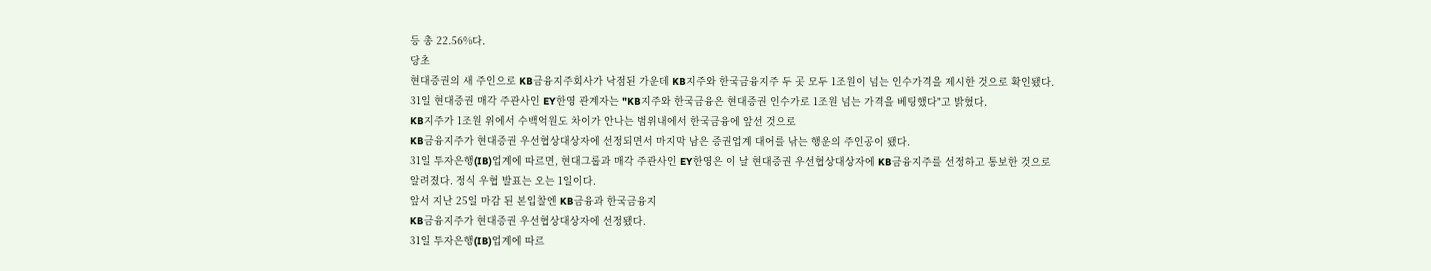등 총 22.56%다.
당초
현대증권의 새 주인으로 KB금융지주회사가 낙점된 가운데 KB지주와 한국금융지주 두 곳 모두 1조원이 넘는 인수가격을 제시한 것으로 확인됐다.
31일 현대증권 매각 주관사인 EY한영 관계자는 "KB지주와 한국금융은 현대증권 인수가로 1조원 넘는 가격을 베팅했다"고 밝혔다.
KB지주가 1조원 위에서 수백억원도 차이가 안나는 범위내에서 한국금융에 앞선 것으로
KB금융지주가 현대증권 우선협상대상자에 선정되면서 마지막 남은 증권업계 대어를 낚는 행운의 주인공이 됐다.
31일 투자은행(IB)업계에 따르면, 현대그룹과 매각 주관사인 EY한영은 이 날 현대증권 우선협상대상자에 KB금융지주를 선정하고 통보한 것으로 알려졌다. 정식 우협 발표는 오는 1일이다.
앞서 지난 25일 마감 된 본입찰엔 KB금융과 한국금융지
KB금융지주가 현대증권 우선협상대상자에 선정됐다.
31일 투자은행(IB)업계에 따르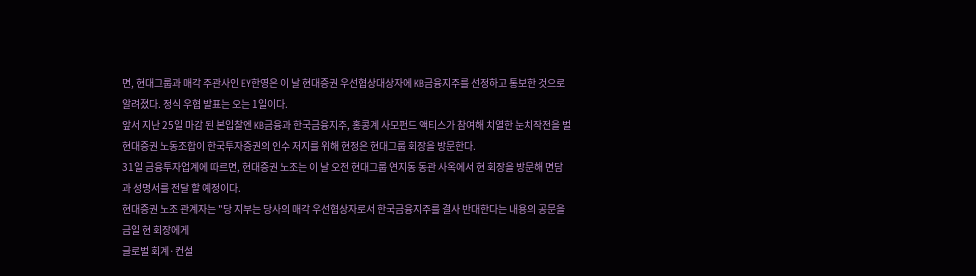면, 현대그룹과 매각 주관사인 EY한영은 이 날 현대증권 우선협상대상자에 KB금융지주를 선정하고 통보한 것으로 알려졌다. 정식 우협 발표는 오는 1일이다.
앞서 지난 25일 마감 된 본입찰엔 KB금융과 한국금융지주, 홍콩계 사모펀드 액티스가 참여해 치열한 눈치작전을 벌
현대증권 노동조합이 한국투자증권의 인수 저지를 위해 현정은 현대그룹 회장을 방문한다.
31일 금융투자업계에 따르면, 현대증권 노조는 이 날 오전 현대그룹 연지동 동관 사옥에서 현 회장을 방문해 면담과 성명서를 전달 할 예정이다.
현대증권 노조 관계자는 "당 지부는 당사의 매각 우선협상자로서 한국금융지주를 결사 반대한다는 내용의 공문을 금일 현 회장에게
글로벌 회계·컨설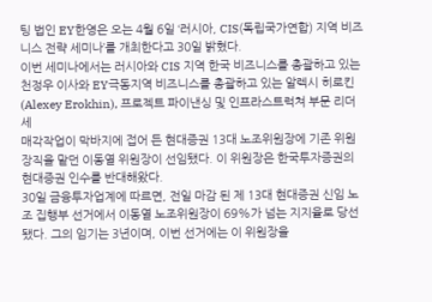팅 법인 EY한영은 오는 4월 6일 ‘러시아, CIS(독립국가연합) 지역 비즈니스 전략 세미나’를 개최한다고 30일 밝혔다.
이번 세미나에서는 러시아와 CIS 지역 한국 비즈니스를 총괄하고 있는 천정우 이사와 EY극동지역 비즈니스를 총괄하고 있는 알렉시 히로킨(Alexey Erokhin), 프로젝트 파이낸싱 및 인프라스트럭쳐 부문 리더 세
매각작업이 막바지에 접어 든 현대증권 13대 노조위원장에 기존 위원장직을 맡던 이동열 위원장이 선임됐다. 이 위원장은 한국투자증권의 현대증권 인수를 반대해왔다.
30일 금융투자업계에 따르면, 전일 마감 된 제 13대 현대증권 신임 노조 집행부 선거에서 이동열 노조위원장이 69%가 넘는 지지율로 당선됐다. 그의 임기는 3년이며, 이번 선거에는 이 위원장을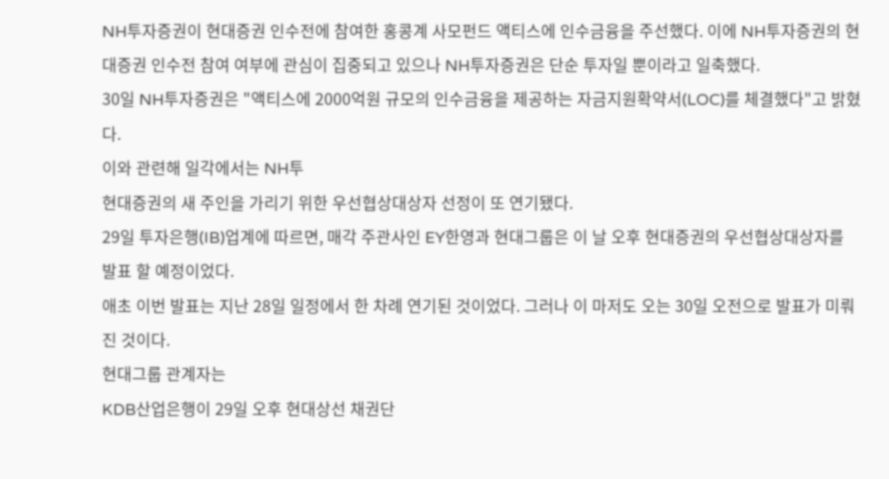NH투자증권이 현대증권 인수전에 참여한 홍콩계 사모펀드 액티스에 인수금융을 주선했다. 이에 NH투자증권의 현대증권 인수전 참여 여부에 관심이 집중되고 있으나 NH투자증권은 단순 투자일 뿐이라고 일축했다.
30일 NH투자증권은 "액티스에 2000억원 규모의 인수금융을 제공하는 자금지원확약서(LOC)를 체결했다"고 밝혔다.
이와 관련해 일각에서는 NH투
현대증권의 새 주인을 가리기 위한 우선협상대상자 선정이 또 연기됐다.
29일 투자은행(IB)업계에 따르면, 매각 주관사인 EY한영과 현대그룹은 이 날 오후 현대증권의 우선협상대상자를 발표 할 예정이었다.
애초 이번 발표는 지난 28일 일정에서 한 차례 연기된 것이었다. 그러나 이 마저도 오는 30일 오전으로 발표가 미뤄 진 것이다.
현대그룹 관계자는
KDB산업은행이 29일 오후 현대상선 채권단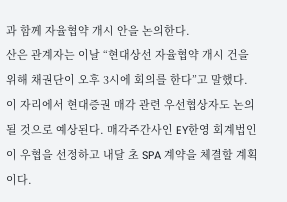과 함께 자율협약 개시 안을 논의한다.
산은 관계자는 이날 “현대상선 자율협약 개시 건을 위해 채권단이 오후 3시에 회의를 한다”고 말했다.
이 자리에서 현대증권 매각 관련 우선협상자도 논의될 것으로 예상된다. 매각주간사인 EY한영 회계법인이 우협을 선정하고 내달 초 SPA 계약을 체결할 계획이다.